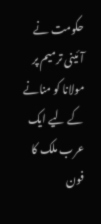حکومت نے آئینی ترمیم پر مولانا کو منانے کے لیے ایک عرب ملک کا فون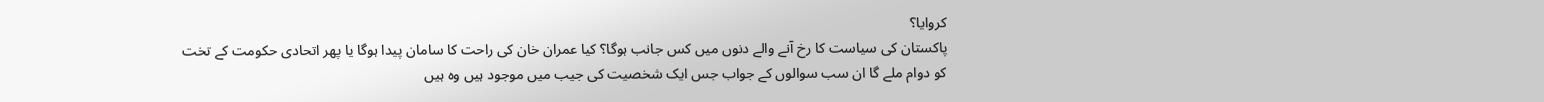کروایا؟
پاکستان کی سیاست کا رخ آنے والے دنوں میں کس جانب ہوگا؟ کیا عمران خان کی راحت کا سامان پیدا ہوگا یا پھر اتحادی حکومت کے تخت کو دوام ملے گا ان سب سوالوں کے جواب جس ایک شخصیت کی جیب میں موجود ہیں وہ ہیں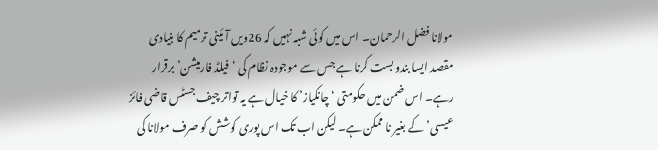مولانا فضل الرحمان۔ اس میں کوئی شبہ نہیں کہ 26ویں آئینی ترمیم کا بنیادی مقصد ایسا بندو بست کرنا ہے جس سے موجودہ نظام کی ‘فیلڈ فارمیشن’ برقرار رہے۔ اس ضمن میں حکومتی ‘چانکیاز’ کا خیال ہے یہ تواتر چیف جسٹس قاضی فائز عیسی’ کے بغیر نا ممکن ہے۔ لیکن اب تک اس پوری کوشش کو صرف مولانا کی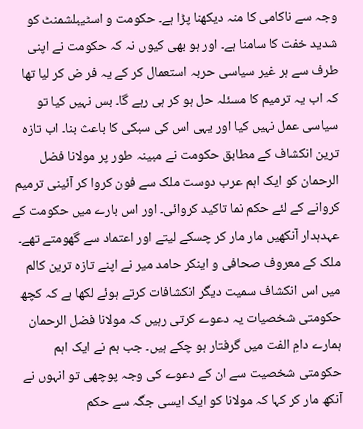وجہ سے ناکامی کا منہ دیکھنا پڑا ہے۔ حکومت و اسٹیبلشمنٹ کو شدید خفت کا سامنا ہے۔ اور ہو بھی کیوں نہ کہ حکومت نے اپنی طرف سے ہر غیر سیاسی حربہ استعمال کر کے یہ فر ض کر لیا تھا کہ اب یہ ترمیم کا مسئلہ حل ہو کر ہی رہے گا۔ بس نہیں کیا تو سیاسی عمل نہیں کیا اور یہی اس کی سبکی کا باعث بنا۔ اب تازہ ترین انکشاف کے مطابق حکومت نے مبینہ طور پر مولانا فضل الرحمان کو ایک اہم عرب دوست ملک سے فون کروا کر آئینی ترمیم کروانے کے لئے حکم نما تاکید کروائی۔ اور اس بارے میں حکومت کے عہدہدار آنکھیں مار مار کر چسکے لیتے اور اعتماد سے گھومتے تھے۔ ملک کے معروف صحافی و اینکر حامد میر نے اپنے تازہ ترین کالم میں اس انکشاف سمیت دیگر انکشافات کرتے ہوئے لکھا ہے کہ کچھ حکومتی شخصیات یہ دعوے کرتی رہیں کہ مولانا فضل الرحمان ہمارے دامِ الفت میں گرفتار ہو چکے ہیں۔ جب ہم نے ایک اہم حکومتی شخصیت سے ان کے دعوے کی وجہ پوچھی تو انہوں نے آنکھ مار کر کہا کہ مولانا کو ایک ایسی جگہ سے حکم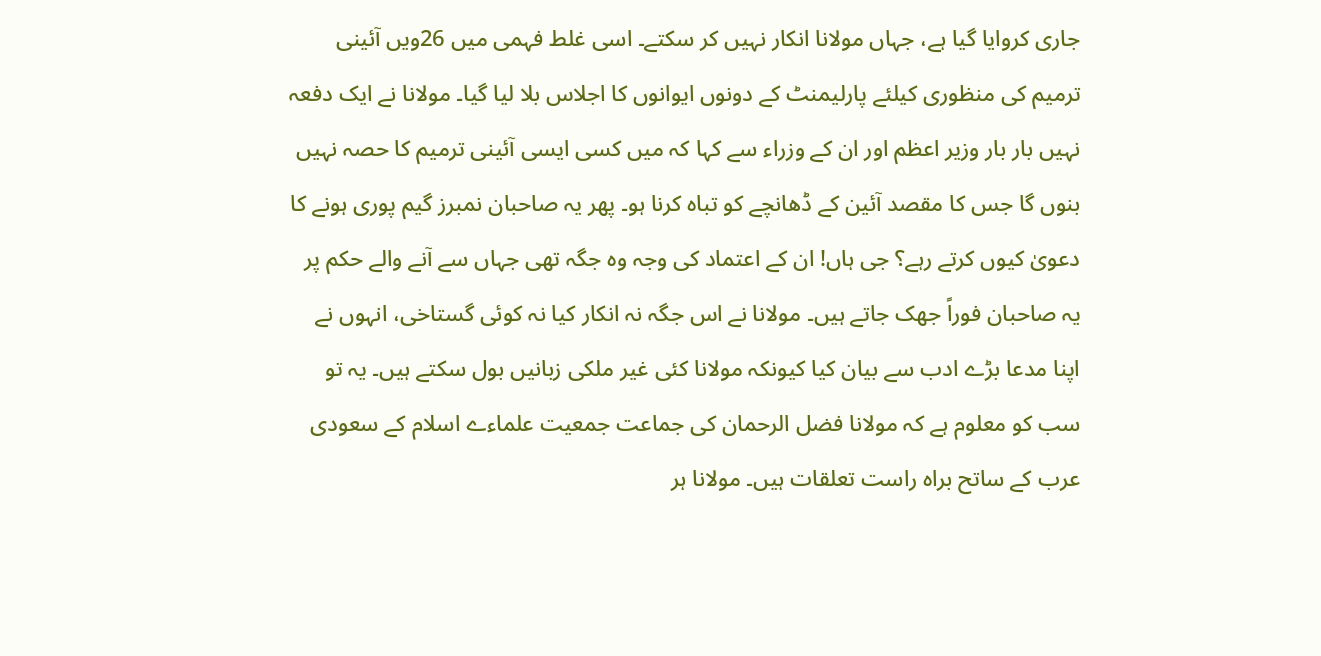جاری کروایا گیا ہے، جہاں مولانا انکار نہیں کر سکتے۔ اسی غلط فہمی میں 26ویں آئینی ترمیم کی منظوری کیلئے پارلیمنٹ کے دونوں ایوانوں کا اجلاس بلا لیا گیا۔ مولانا نے ایک دفعہ نہیں بار بار وزیر اعظم اور ان کے وزراء سے کہا کہ میں کسی ایسی آئینی ترمیم کا حصہ نہیں بنوں گا جس کا مقصد آئین کے ڈھانچے کو تباہ کرنا ہو۔ پھر یہ صاحبان نمبرز گیم پوری ہونے کا دعویٰ کیوں کرتے رہے؟ جی ہاں! ان کے اعتماد کی وجہ وہ جگہ تھی جہاں سے آنے والے حکم پر یہ صاحبان فوراً جھک جاتے ہیں۔ مولانا نے اس جگہ نہ انکار کیا نہ کوئی گستاخی، انہوں نے اپنا مدعا بڑے ادب سے بیان کیا کیونکہ مولانا کئی غیر ملکی زبانیں بول سکتے ہیں۔ یہ تو سب کو معلوم ہے کہ مولانا فضل الرحمان کی جماعت جمعیت علماءے اسلام کے سعودی عرب کے ساتح براہ راست تعلقات ہیں۔ مولانا ہر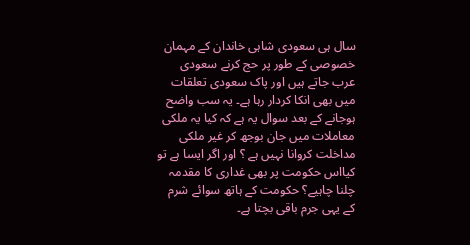سال ہی سعودی شاہی خاندان کے مہمان خصوصی کے طور پر حج کرنے سعودی عرب جاتے ہیں اور پاک سعودی تعلقات میں بھی انکا کردار رہا ہے۔ یہ سب واضح ہوجانے کے بعد سوال یہ ہے کہ کیا یہ ملکی معاملات میں جان بوجھ کر غیر ملکی مداخلت کروانا نہیں ہے ؟ اور اگر ایسا ہے تو کیااس حکومت پر بھی غداری کا مقدمہ چلنا چاہیے؟ حکومت کے ہاتھ سوائے شرم کے یہی جرم باقی بچتا ہے۔